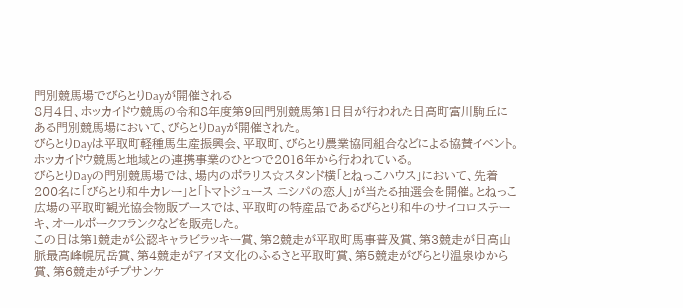門別競馬場でびらとりDayが開催される
8月4日、ホッカイドウ競馬の令和8年度第9回門別競馬第1日目が行われた日高町富川駒丘にある門別競馬場において、びらとりDayが開催された。
びらとりDayは平取町軽種馬生産振興会、平取町、びらとり農業協同組合などによる協賛イベント。ホッカイドウ競馬と地域との連携事業のひとつで2016年から行われている。
びらとりDayの門別競馬場では、場内のポラリス☆スタンド横「とねっこハウス」において、先着200名に「びらとり和牛カレー」と「トマトジュース ニシパの恋人」が当たる抽選会を開催。とねっこ広場の平取町観光協会物販ブースでは、平取町の特産品であるびらとり和牛のサイコロステーキ、オールポークフランクなどを販売した。
この日は第1競走が公認キャラビラッキー賞、第2競走が平取町馬事普及賞、第3競走が日高山脈最高峰幌尻岳賞、第4競走がアイヌ文化のふるさと平取町賞、第5競走がびらとり温泉ゆから賞、第6競走がチプサンケ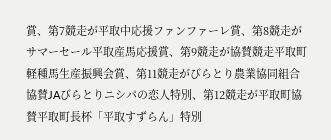賞、第7競走が平取中応援ファンファーレ賞、第8競走がサマーセール平取産馬応援賞、第9競走が協賛競走平取町軽種馬生産振興会賞、第11競走がびらとり農業協同組合協賛JAびらとりニシパの恋人特別、第12競走が平取町協賛平取町長杯「平取すずらん」特別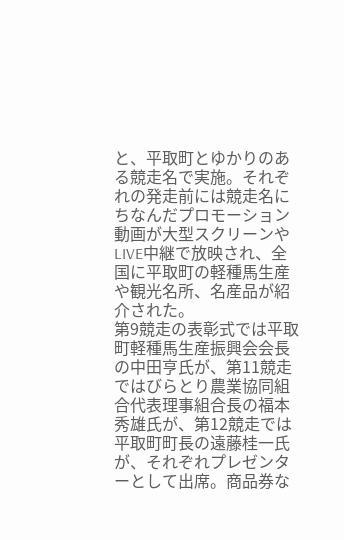と、平取町とゆかりのある競走名で実施。それぞれの発走前には競走名にちなんだプロモーション動画が大型スクリーンやLIVE中継で放映され、全国に平取町の軽種馬生産や観光名所、名産品が紹介された。
第9競走の表彰式では平取町軽種馬生産振興会会長の中田亨氏が、第11競走ではびらとり農業協同組合代表理事組合長の福本秀雄氏が、第12競走では平取町町長の遠藤桂一氏が、それぞれプレゼンターとして出席。商品券な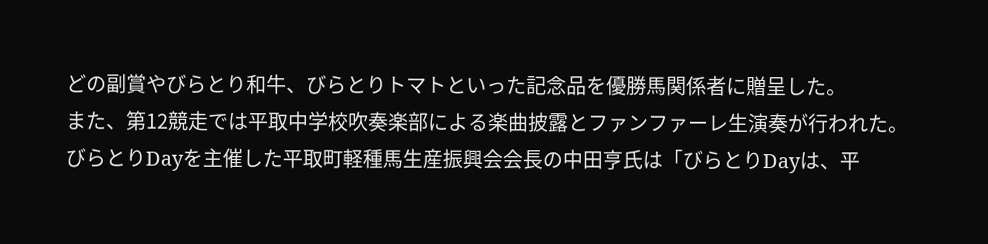どの副賞やびらとり和牛、びらとりトマトといった記念品を優勝馬関係者に贈呈した。
また、第12競走では平取中学校吹奏楽部による楽曲披露とファンファーレ生演奏が行われた。
びらとりDayを主催した平取町軽種馬生産振興会会長の中田亨氏は「びらとりDayは、平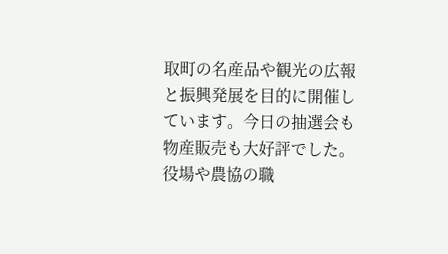取町の名産品や観光の広報と振興発展を目的に開催しています。今日の抽選会も物産販売も大好評でした。役場や農協の職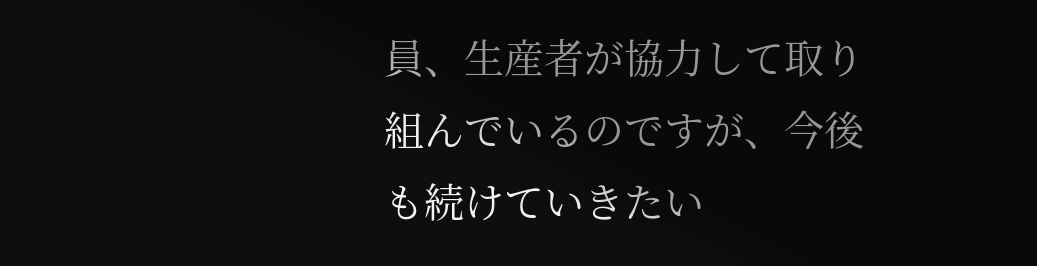員、生産者が協力して取り組んでいるのですが、今後も続けていきたい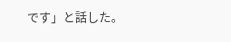です」と話した。